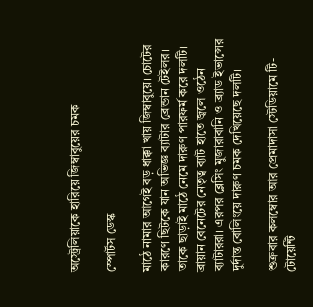অস্ট্রেলিয়াকে হারিয়ে জিম্বাবুয়ের চমক

স্পোর্টস ডেস্ক

মাঠে নামার আগেই বড় ধাক্কা খায় জিম্বাবুয়ে। চোটের কারণে ছিটকে যান অভিজ্ঞ ব্যাটার ব্রেন্ডান টেইলর। তাকে ছাড়াই মাঠে নেমে দারুণ পারফর্ম করে দলটি। ব্রায়ান বেনেটের নেতৃত্ব ব্যাট হাতে জ্বলে ওঠেন ব্যাটাররা। এরপর ব্লেসিং মুজারাবানি ও ব্র্যাড ইভান্সের দুর্দান্ত বোলিংয়ে দারুণ চমক দেখিয়েছে দলটি।

শুক্রবার কলম্বোর আর প্রেমাদাসা স্টেডিয়ামে টি-টোয়েন্টি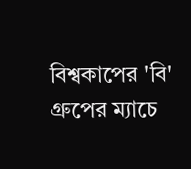বিশ্বকাপের 'বি' গ্রুপের ম্যাচে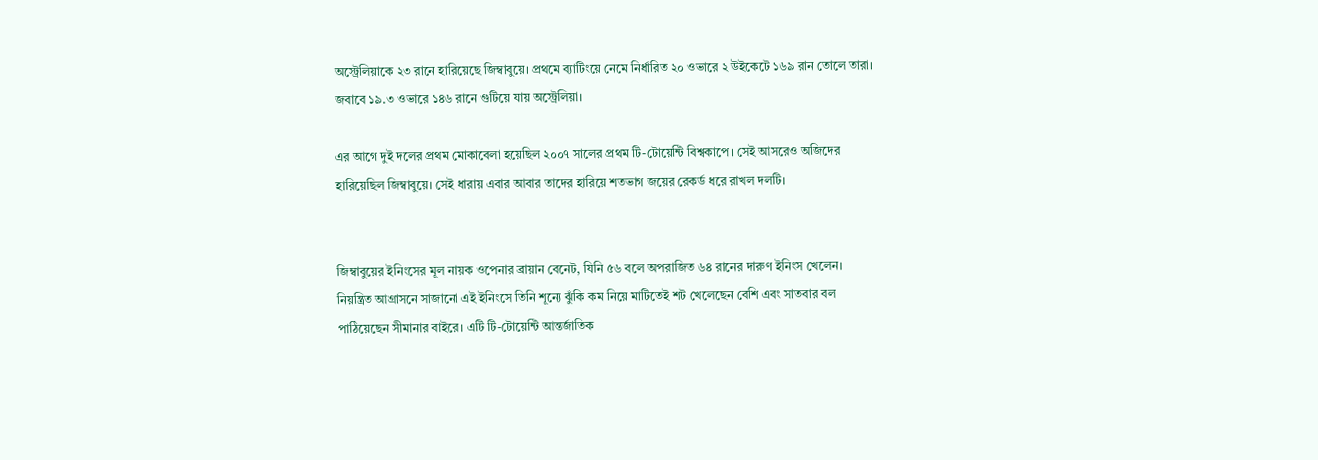অস্ট্রেলিয়াকে ২৩ রানে হারিয়েছে জিম্বাবুয়ে। প্রথমে ব্যাটিংয়ে নেমে নির্ধারিত ২০ ওভারে ২ উইকেটে ১৬৯ রান তোলে তারা। জবাবে ১৯.৩ ওভারে ১৪৬ রানে গুটিয়ে যায় অস্ট্রেলিয়া।

এর আগে দুই দলের প্রথম মোকাবেলা হয়েছিল ২০০৭ সালের প্রথম টি-টোয়েন্টি বিশ্বকাপে। সেই আসরেও অজিদের হারিয়েছিল জিম্বাবুয়ে। সেই ধারায় এবার আবার তাদের হারিয়ে শতভাগ জয়ের রেকর্ড ধরে রাখল দলটি।


জিম্বাবুয়ের ইনিংসের মূল নায়ক ওপেনার ব্রায়ান বেনেট, যিনি ৫৬ বলে অপরাজিত ৬৪ রানের দারুণ ইনিংস খেলেন। নিয়ন্ত্রিত আগ্রাসনে সাজানো এই ইনিংসে তিনি শূন্যে ঝুঁকি কম নিয়ে মাটিতেই শট খেলেছেন বেশি এবং সাতবার বল পাঠিয়েছেন সীমানার বাইরে। এটি টি-টোয়েন্টি আন্তর্জাতিক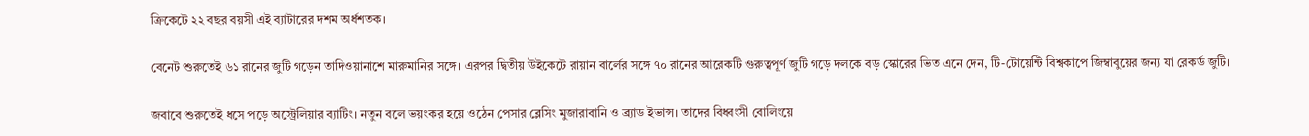ক্রিকেটে ২২ বছর বয়সী এই ব্যাটারের দশম অর্ধশতক।

বেনেট শুরুতেই ৬১ রানের জুটি গড়েন তাদিওয়ানাশে মারুমানির সঙ্গে। এরপর দ্বিতীয় উইকেটে রায়ান বার্লের সঙ্গে ৭০ রানের আরেকটি গুরুত্বপূর্ণ জুটি গড়ে দলকে বড় স্কোরের ভিত এনে দেন, টি-টোয়েন্টি বিশ্বকাপে জিম্বাবুয়ের জন্য যা রেকর্ড জুটি।

জবাবে শুরুতেই ধসে পড়ে অস্ট্রেলিয়ার ব্যাটিং। নতুন বলে ভয়ংকর হয়ে ওঠেন পেসার ব্লেসিং মুজারাবানি ও ব্র্যাড ইভান্স। তাদের বিধ্বংসী বোলিংয়ে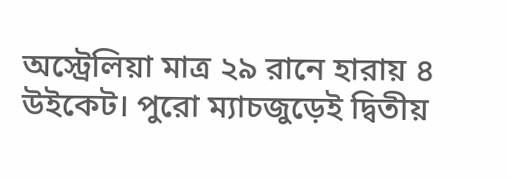অস্ট্রেলিয়া মাত্র ২৯ রানে হারায় ৪ উইকেট। পুরো ম্যাচজুড়েই দ্বিতীয়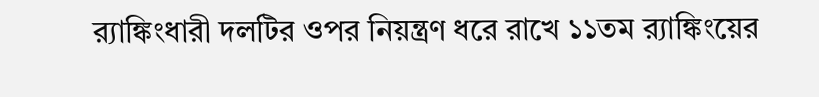র‌্যাঙ্কিংধারী দলটির ওপর নিয়ন্ত্রণ ধরে রাখে ১১তম র‌্যাঙ্কিংয়ের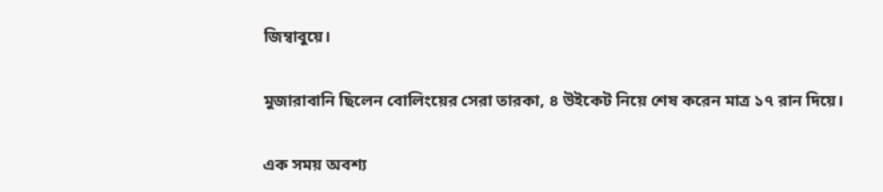জিম্বাবুয়ে।

মুজারাবানি ছিলেন বোলিংয়ের সেরা তারকা, ৪ উইকেট নিয়ে শেষ করেন মাত্র ১৭ রান দিয়ে।

এক সময় অবশ্য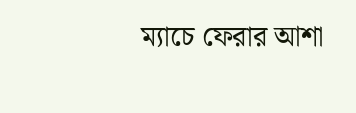ম্যাচে ফেরার আশা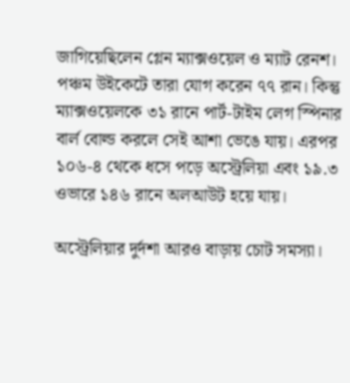জাগিয়েছিলেন গ্লেন ম্যাক্সওয়েল ও ম্যাট রেনশ। পঞ্চম উইকেটে তারা যোগ করেন ৭৭ রান। কিন্তু ম্যাক্সওয়েলকে ৩১ রানে পার্ট-টাইম লেগ স্পিনার বার্ল বোল্ড করলে সেই আশা ভেঙে যায়। এরপর ১০৬-৪ থেকে ধসে পড়ে অস্ট্রেলিয়া এবং ১৯.৩ ওভারে ১৪৬ রানে অলআউট হয়ে যায়।

অস্ট্রেলিয়ার দুর্দশা আরও বাড়ায় চোট সমস্যা।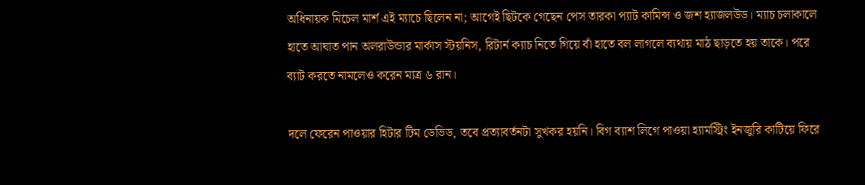অধিনায়ক মিচেল মার্শ এই ম্যাচে ছিলেন না; আগেই ছিটকে গেছেন পেস তারকা প্যাট কামিন্স ও জশ হ্যাজলউড। ম্যাচ চলাকালে হাতে আঘাত পান অলরাউন্ডার মার্কাস স্টয়নিস, রিটার্ন ক্যাচ নিতে গিয়ে বাঁ হাতে বল লাগলে ব্যথায় মাঠ ছাড়তে হয় তাকে। পরে ব্যাট করতে নামলেও করেন মাত্র ৬ রান।

দলে ফেরেন পাওয়ার হিটার টিম ডেভিড, তবে প্রত্যাবর্তনটা সুখকর হয়নি। বিগ ব্যাশ লিগে পাওয়া হ্যামস্ট্রিং ইনজুরি কাটিয়ে ফিরে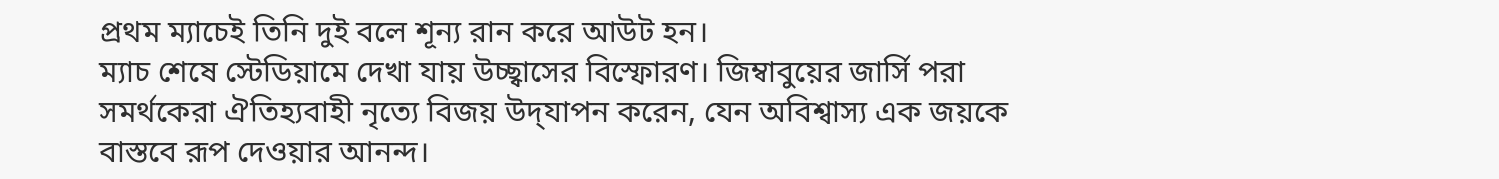প্রথম ম্যাচেই তিনি দুই বলে শূন্য রান করে আউট হন।
ম্যাচ শেষে স্টেডিয়ামে দেখা যায় উচ্ছ্বাসের বিস্ফোরণ। জিম্বাবুয়ের জার্সি পরা সমর্থকেরা ঐতিহ্যবাহী নৃত্যে বিজয় উদ্‌যাপন করেন, যেন অবিশ্বাস্য এক জয়কে বাস্তবে রূপ দেওয়ার আনন্দ।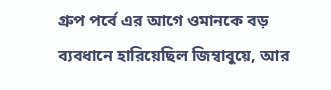গ্রুপ পর্বে এর আগে ওমানকে বড় ব্যবধানে হারিয়েছিল জিম্বাবুয়ে, আর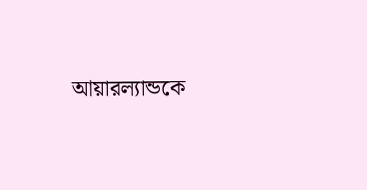আয়ারল্যান্ডকে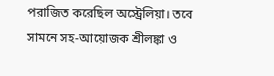পরাজিত করেছিল অস্ট্রেলিয়া। তবে সামনে সহ-আয়োজক শ্রীলঙ্কা ও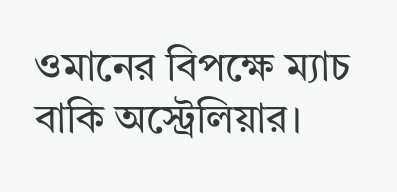ওমানের বিপক্ষে ম্যাচ বাকি অস্ট্রেলিয়ার।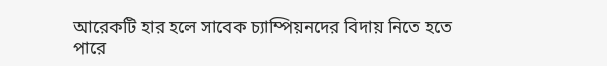আরেকটি হার হলে সাবেক চ্যাম্পিয়নদের বিদায় নিতে হতে পারে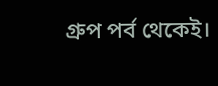গ্রুপ পর্ব থেকেই।